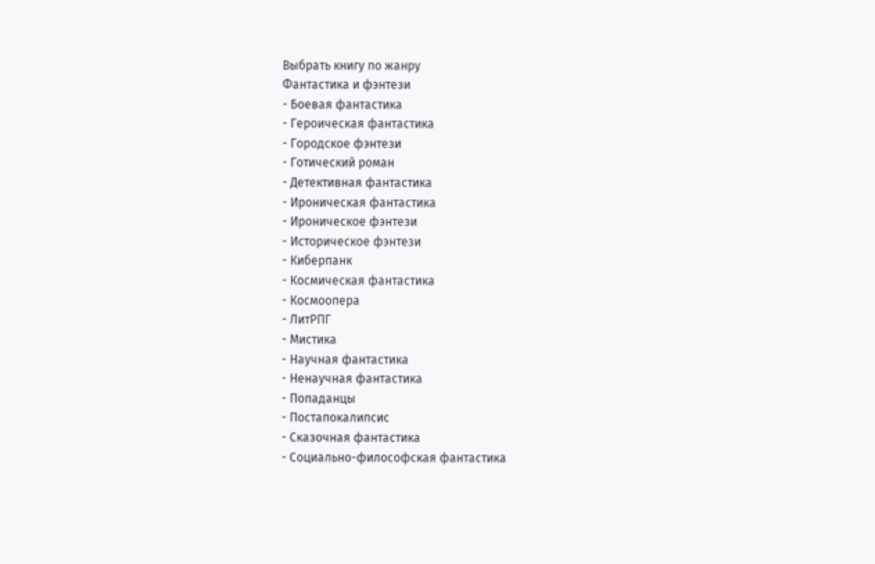Выбрать книгу по жанру
Фантастика и фэнтези
- Боевая фантастика
- Героическая фантастика
- Городское фэнтези
- Готический роман
- Детективная фантастика
- Ироническая фантастика
- Ироническое фэнтези
- Историческое фэнтези
- Киберпанк
- Космическая фантастика
- Космоопера
- ЛитРПГ
- Мистика
- Научная фантастика
- Ненаучная фантастика
- Попаданцы
- Постапокалипсис
- Сказочная фантастика
- Социально-философская фантастика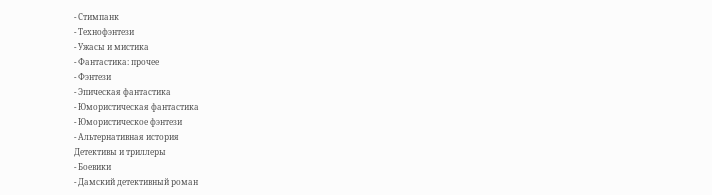- Стимпанк
- Технофэнтези
- Ужасы и мистика
- Фантастика: прочее
- Фэнтези
- Эпическая фантастика
- Юмористическая фантастика
- Юмористическое фэнтези
- Альтернативная история
Детективы и триллеры
- Боевики
- Дамский детективный роман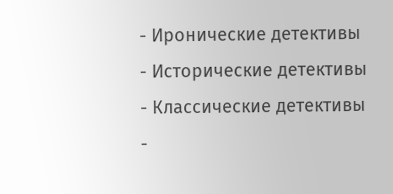- Иронические детективы
- Исторические детективы
- Классические детективы
-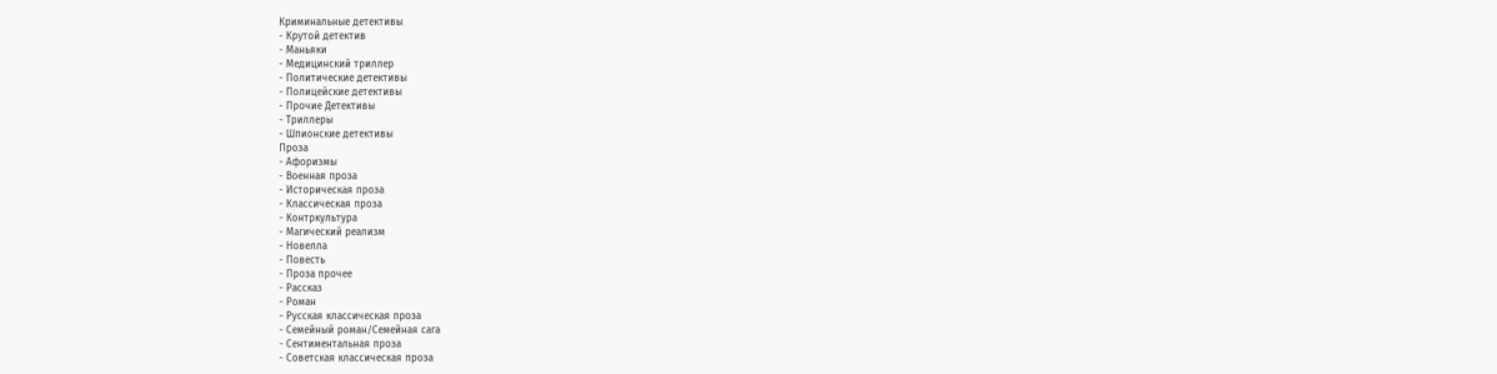Криминальные детективы
- Крутой детектив
- Маньяки
- Медицинский триллер
- Политические детективы
- Полицейские детективы
- Прочие Детективы
- Триллеры
- Шпионские детективы
Проза
- Афоризмы
- Военная проза
- Историческая проза
- Классическая проза
- Контркультура
- Магический реализм
- Новелла
- Повесть
- Проза прочее
- Рассказ
- Роман
- Русская классическая проза
- Семейный роман/Семейная сага
- Сентиментальная проза
- Советская классическая проза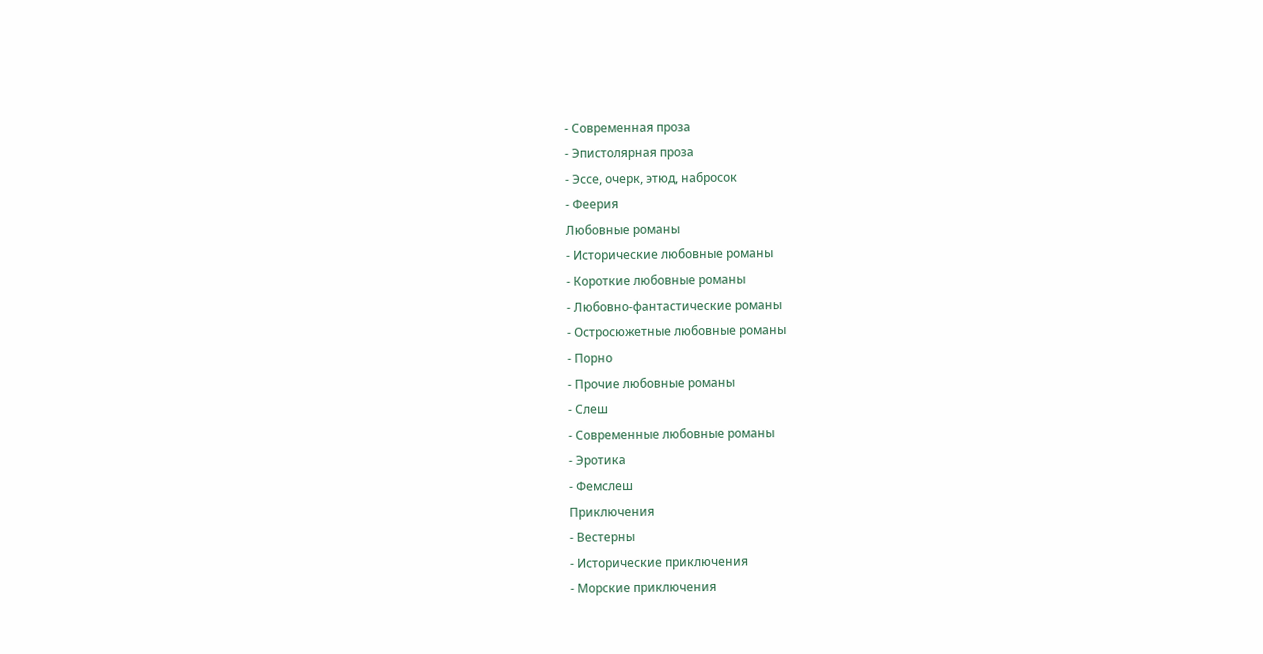- Современная проза
- Эпистолярная проза
- Эссе, очерк, этюд, набросок
- Феерия
Любовные романы
- Исторические любовные романы
- Короткие любовные романы
- Любовно-фантастические романы
- Остросюжетные любовные романы
- Порно
- Прочие любовные романы
- Слеш
- Современные любовные романы
- Эротика
- Фемслеш
Приключения
- Вестерны
- Исторические приключения
- Морские приключения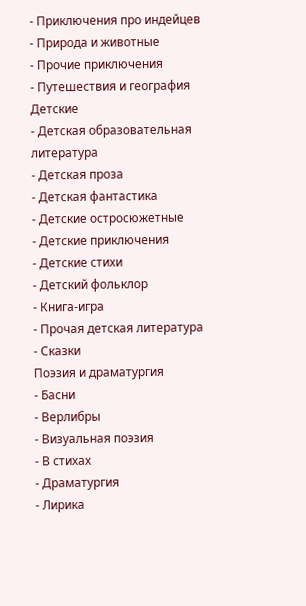- Приключения про индейцев
- Природа и животные
- Прочие приключения
- Путешествия и география
Детские
- Детская образовательная литература
- Детская проза
- Детская фантастика
- Детские остросюжетные
- Детские приключения
- Детские стихи
- Детский фольклор
- Книга-игра
- Прочая детская литература
- Сказки
Поэзия и драматургия
- Басни
- Верлибры
- Визуальная поэзия
- В стихах
- Драматургия
- Лирика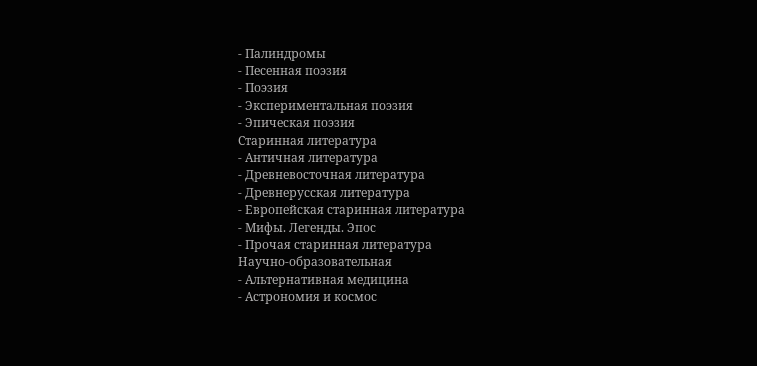- Палиндромы
- Песенная поэзия
- Поэзия
- Экспериментальная поэзия
- Эпическая поэзия
Старинная литература
- Античная литература
- Древневосточная литература
- Древнерусская литература
- Европейская старинная литература
- Мифы. Легенды. Эпос
- Прочая старинная литература
Научно-образовательная
- Альтернативная медицина
- Астрономия и космос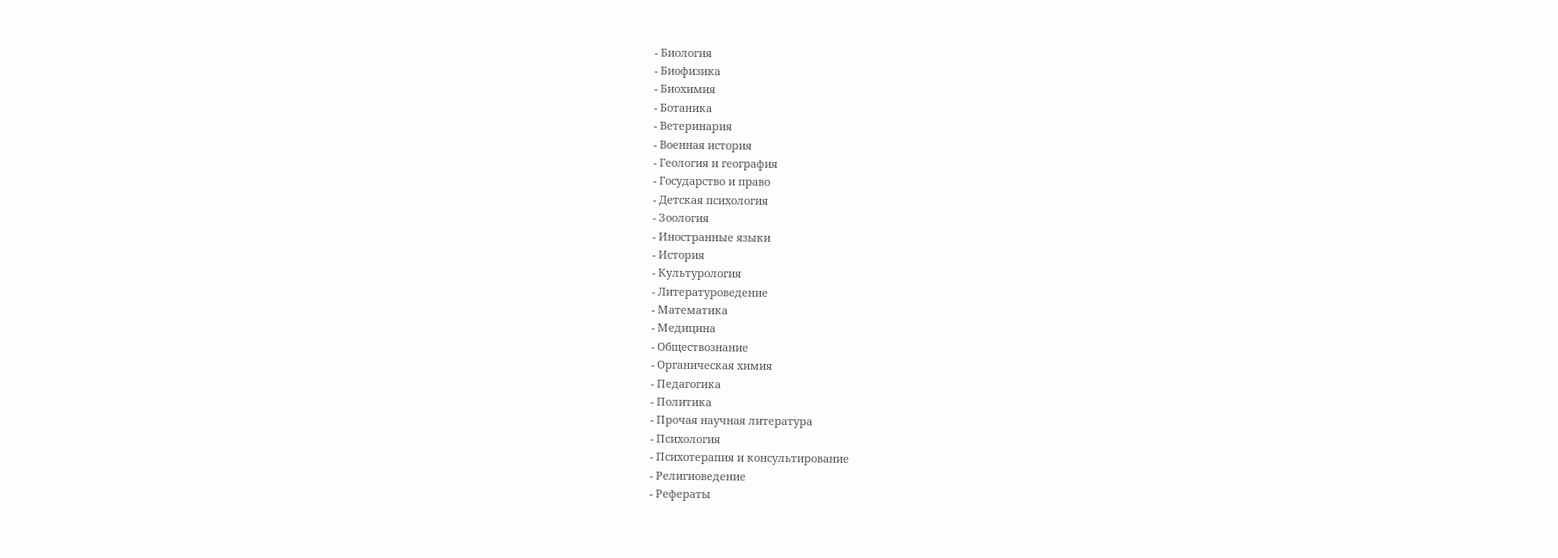- Биология
- Биофизика
- Биохимия
- Ботаника
- Ветеринария
- Военная история
- Геология и география
- Государство и право
- Детская психология
- Зоология
- Иностранные языки
- История
- Культурология
- Литературоведение
- Математика
- Медицина
- Обществознание
- Органическая химия
- Педагогика
- Политика
- Прочая научная литература
- Психология
- Психотерапия и консультирование
- Религиоведение
- Рефераты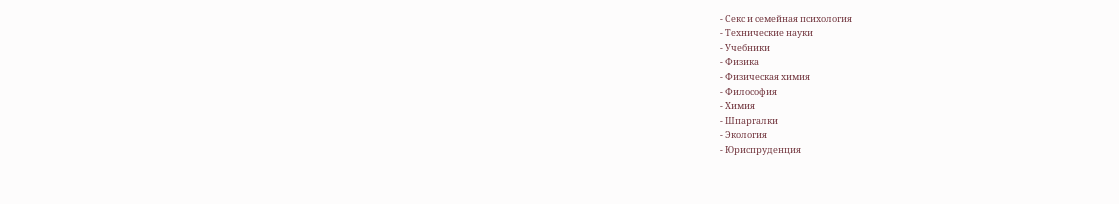- Секс и семейная психология
- Технические науки
- Учебники
- Физика
- Физическая химия
- Философия
- Химия
- Шпаргалки
- Экология
- Юриспруденция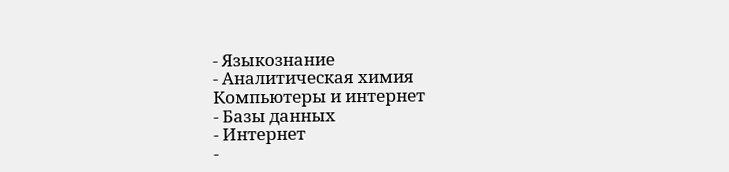- Языкознание
- Аналитическая химия
Компьютеры и интернет
- Базы данных
- Интернет
-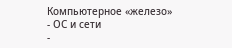Компьютерное «железо»
- ОС и сети
-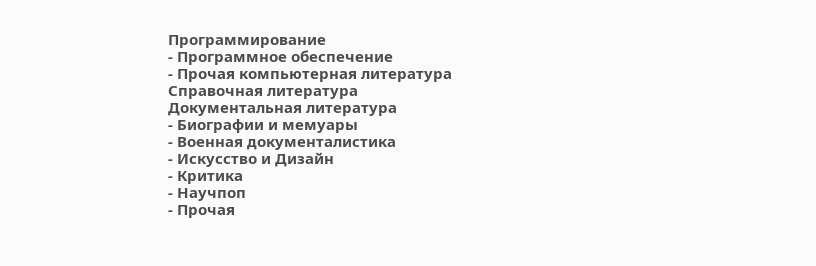Программирование
- Программное обеспечение
- Прочая компьютерная литература
Справочная литература
Документальная литература
- Биографии и мемуары
- Военная документалистика
- Искусство и Дизайн
- Критика
- Научпоп
- Прочая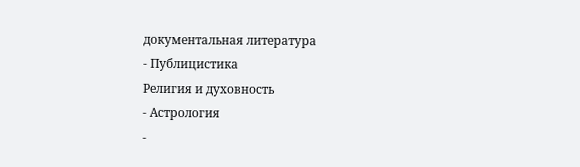документальная литература
- Публицистика
Религия и духовность
- Астрология
-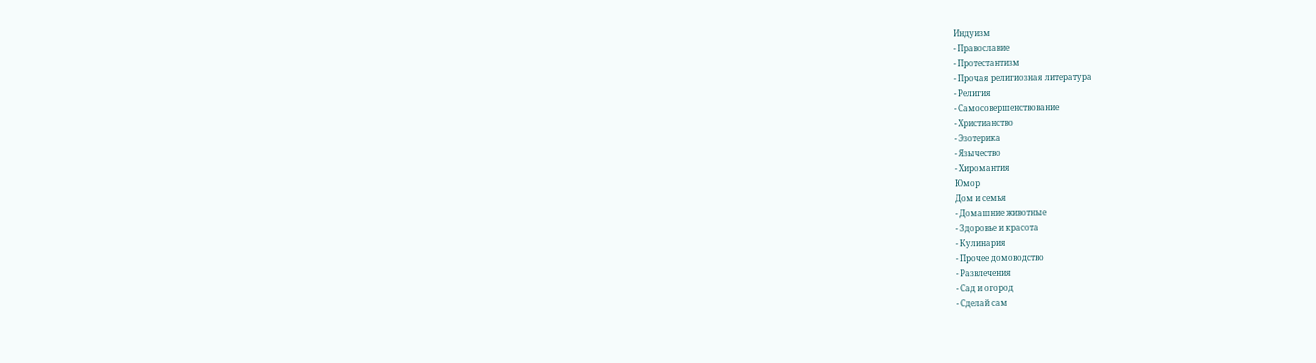Индуизм
- Православие
- Протестантизм
- Прочая религиозная литература
- Религия
- Самосовершенствование
- Христианство
- Эзотерика
- Язычество
- Хиромантия
Юмор
Дом и семья
- Домашние животные
- Здоровье и красота
- Кулинария
- Прочее домоводство
- Развлечения
- Сад и огород
- Сделай сам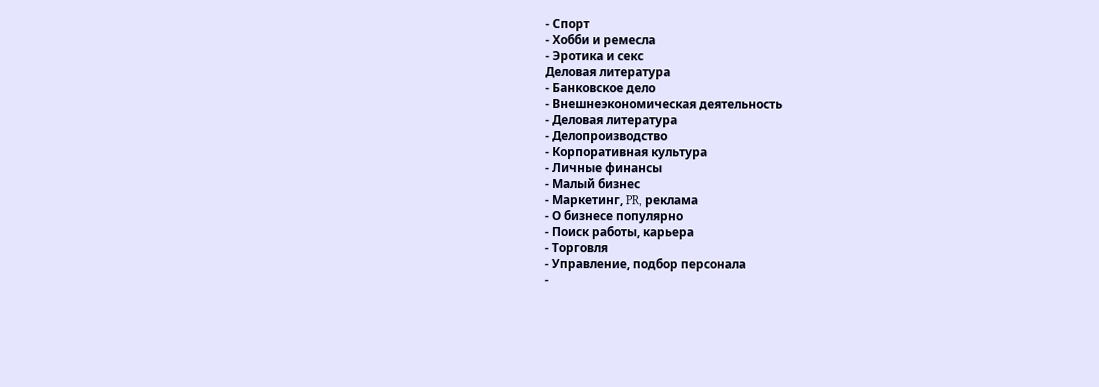- Спорт
- Хобби и ремесла
- Эротика и секс
Деловая литература
- Банковское дело
- Внешнеэкономическая деятельность
- Деловая литература
- Делопроизводство
- Корпоративная культура
- Личные финансы
- Малый бизнес
- Маркетинг, PR, реклама
- О бизнесе популярно
- Поиск работы, карьера
- Торговля
- Управление, подбор персонала
-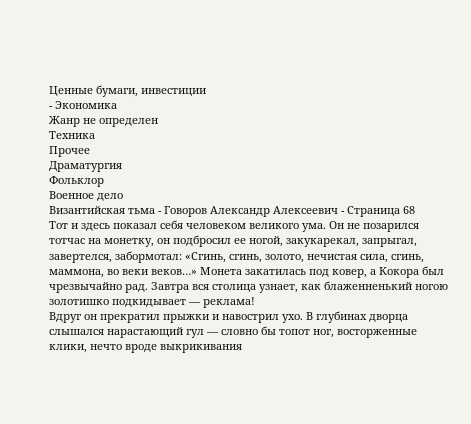Ценные бумаги, инвестиции
- Экономика
Жанр не определен
Техника
Прочее
Драматургия
Фольклор
Военное дело
Византийская тьма - Говоров Александр Алексеевич - Страница 68
Тот и здесь показал себя человеком великого ума. Он не позарился тотчас на монетку, он подбросил ее ногой, закукарекал, запрыгал, завертелся, забормотал: «Сгинь, сгинь, золото, нечистая сила, сгинь, маммона, во веки веков…» Монета закатилась под ковер, а Кокора был чрезвычайно рад. Завтра вся столица узнает, как блаженненький ногою золотишко подкидывает — реклама!
Вдруг он прекратил прыжки и навострил ухо. В глубинах дворца слышался нарастающий гул — словно бы топот ног, восторженные клики, нечто вроде выкрикивания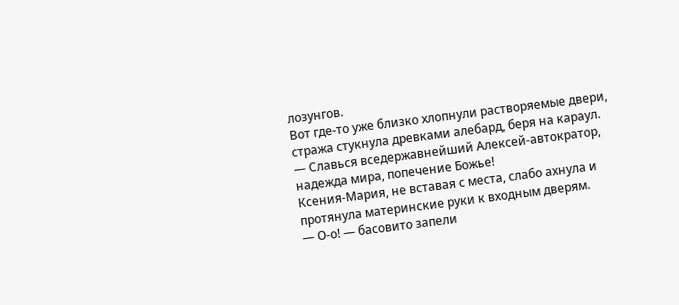лозунгов.
Вот где-то уже близко хлопнули растворяемые двери, стража стукнула древками алебард, беря на караул.
— Славься вседержавнейший Алексей-автократор, надежда мира, попечение Божье!
Ксения-Мария, не вставая с места, слабо ахнула и протянула материнские руки к входным дверям.
— О-о! — басовито запели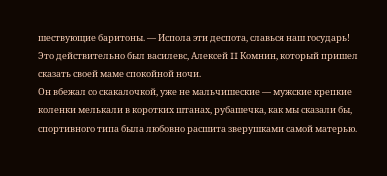шествующие баритоны. — Испола эти деспота, славься наш государь!
Это действительно был василевс, Алексей II Комнин, который пришел сказать своей маме спокойной ночи.
Он вбежал со скакалочкой, уже не мальчишеские — мужские крепкие коленки мелькали в коротких штанах, рубашечка, как мы сказали бы, спортивного типа была любовно расшита зверушками самой матерью.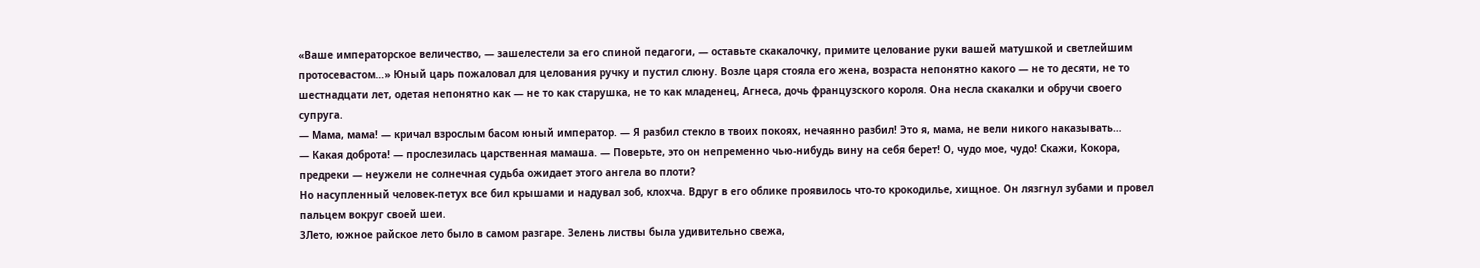«Ваше императорское величество, — зашелестели за его спиной педагоги, — оставьте скакалочку, примите целование руки вашей матушкой и светлейшим протосевастом…» Юный царь пожаловал для целования ручку и пустил слюну. Возле царя стояла его жена, возраста непонятно какого — не то десяти, не то шестнадцати лет, одетая непонятно как — не то как старушка, не то как младенец, Агнеса, дочь французского короля. Она несла скакалки и обручи своего супруга.
— Мама, мама! — кричал взрослым басом юный император. — Я разбил стекло в твоих покоях, нечаянно разбил! Это я, мама, не вели никого наказывать…
— Какая доброта! — прослезилась царственная мамаша. — Поверьте, это он непременно чью-нибудь вину на себя берет! О, чудо мое, чудо! Скажи, Кокора, предреки — неужели не солнечная судьба ожидает этого ангела во плоти?
Но насупленный человек-петух все бил крышами и надувал зоб, клохча. Вдруг в его облике проявилось что-то крокодилье, хищное. Он лязгнул зубами и провел пальцем вокруг своей шеи.
3Лето, южное райское лето было в самом разгаре. Зелень листвы была удивительно свежа,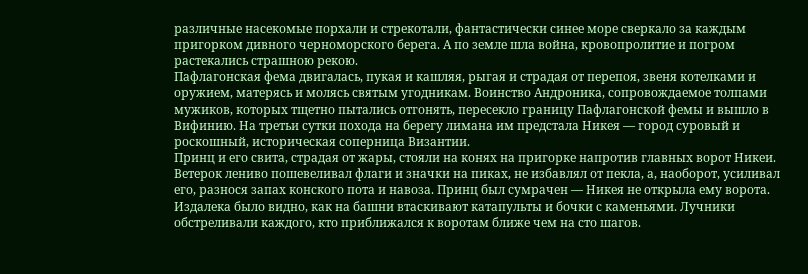различные насекомые порхали и стрекотали, фантастически синее море сверкало за каждым пригорком дивного черноморского берега. А по земле шла война, кровопролитие и погром растекались страшною рекою.
Пафлагонская фема двигалась, пукая и кашляя, рыгая и страдая от перепоя, звеня котелками и оружием, матерясь и молясь святым угодникам. Воинство Андроника, сопровождаемое толпами мужиков, которых тщетно пытались отгонять, пересекло границу Пафлагонской фемы и вышло в Вифинию. На третьи сутки похода на берегу лимана им предстала Никея — город суровый и роскошный, историческая соперница Византии.
Принц и его свита, страдая от жары, стояли на конях на пригорке напротив главных ворот Никеи. Ветерок лениво пошевеливал флаги и значки на пиках, не избавлял от пекла, а, наоборот, усиливал его, разнося запах конского пота и навоза. Принц был сумрачен — Никея не открыла ему ворота. Издалека было видно, как на башни втаскивают катапульты и бочки с каменьями. Лучники обстреливали каждого, кто приближался к воротам ближе чем на сто шагов.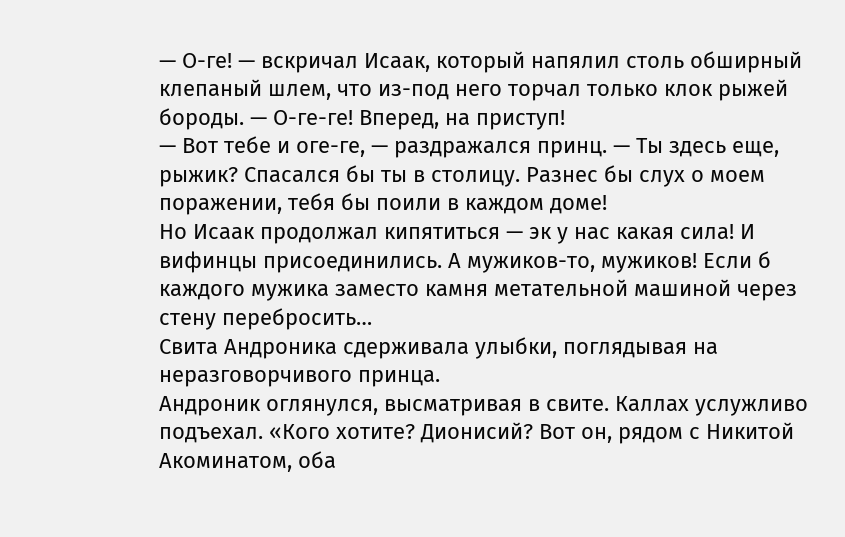— О-ге! — вскричал Исаак, который напялил столь обширный клепаный шлем, что из-под него торчал только клок рыжей бороды. — О-ге-ге! Вперед, на приступ!
— Вот тебе и оге-ге, — раздражался принц. — Ты здесь еще, рыжик? Спасался бы ты в столицу. Разнес бы слух о моем поражении, тебя бы поили в каждом доме!
Но Исаак продолжал кипятиться — эк у нас какая сила! И вифинцы присоединились. А мужиков-то, мужиков! Если б каждого мужика заместо камня метательной машиной через стену перебросить…
Свита Андроника сдерживала улыбки, поглядывая на неразговорчивого принца.
Андроник оглянулся, высматривая в свите. Каллах услужливо подъехал. «Кого хотите? Дионисий? Вот он, рядом с Никитой Акоминатом, оба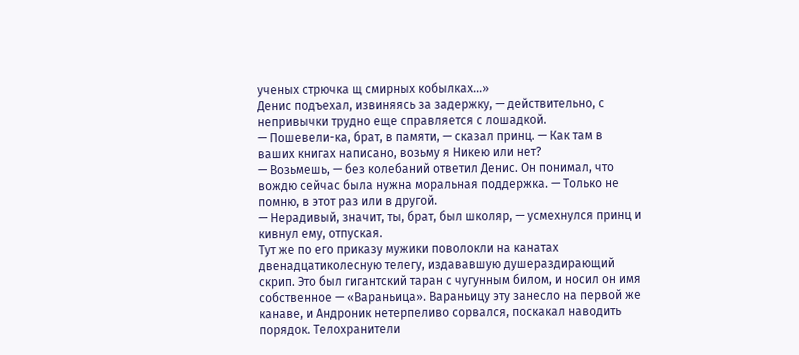ученых стрючка щ смирных кобылках…»
Денис подъехал, извиняясь за задержку, — действительно, с непривычки трудно еще справляется с лошадкой.
— Пошевели-ка, брат, в памяти, — сказал принц. — Как там в ваших книгах написано, возьму я Никею или нет?
— Возьмешь, — без колебаний ответил Денис. Он понимал, что вождю сейчас была нужна моральная поддержка. — Только не помню, в этот раз или в другой.
— Нерадивый, значит, ты, брат, был школяр, — усмехнулся принц и кивнул ему, отпуская.
Тут же по его приказу мужики поволокли на канатах двенадцатиколесную телегу, издававшую душераздирающий скрип. Это был гигантский таран с чугунным билом, и носил он имя собственное — «Вараньица». Вараньицу эту занесло на первой же канаве, и Андроник нетерпеливо сорвался, поскакал наводить порядок. Телохранители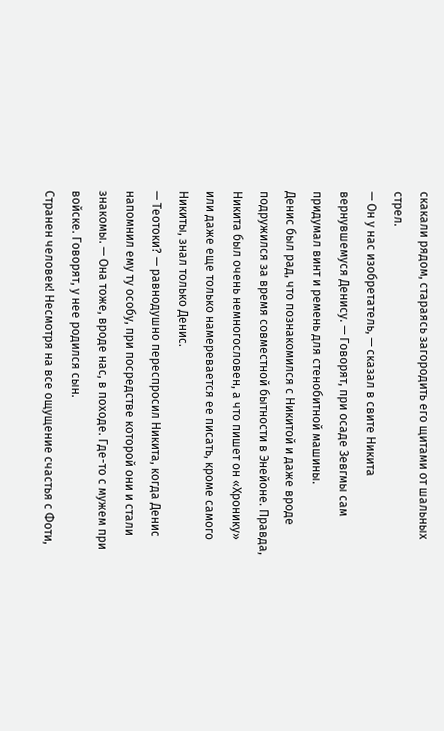скакали рядом, стараясь загородить его щитами от шальных стрел.
— Он у нас изобретатель, — сказал в свите Никита вернувшемуся Денису. — Говорят, при осаде Зевгмы сам придумал винт и ремень для стенобитной машины.
Денис был рад, что познакомился с Никитой и даже вроде подружился за время совместной бытности в Энейоне. Правда, Никита был очень немногословен, а что пишет он «Хронику» или даже еще только намеревается ее писать, кроме самого Никиты, знал только Денис.
— Теотоки? — равнодушно переспросил Никита, когда Денис напомнил ему ту особу, при посредстве которой они и стали знакомы. — Она тоже, вроде нас, в походе. Где-то с мужем при войске. Говорят, у нее родился сын.
Странен человек! Несмотря на все ощущение счастья с Фоти,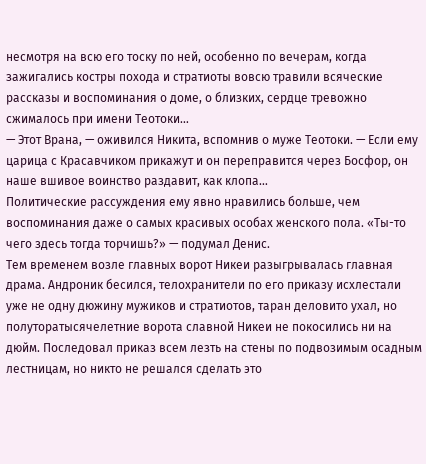несмотря на всю его тоску по ней, особенно по вечерам, когда зажигались костры похода и стратиоты вовсю травили всяческие рассказы и воспоминания о доме, о близких, сердце тревожно сжималось при имени Теотоки…
— Этот Врана, — оживился Никита, вспомнив о муже Теотоки. — Если ему царица с Красавчиком прикажут и он переправится через Босфор, он наше вшивое воинство раздавит, как клопа…
Политические рассуждения ему явно нравились больше, чем воспоминания даже о самых красивых особах женского пола. «Ты-то чего здесь тогда торчишь?» — подумал Денис.
Тем временем возле главных ворот Никеи разыгрывалась главная драма. Андроник бесился, телохранители по его приказу исхлестали уже не одну дюжину мужиков и стратиотов, таран деловито ухал, но полуторатысячелетние ворота славной Никеи не покосились ни на дюйм. Последовал приказ всем лезть на стены по подвозимым осадным лестницам, но никто не решался сделать это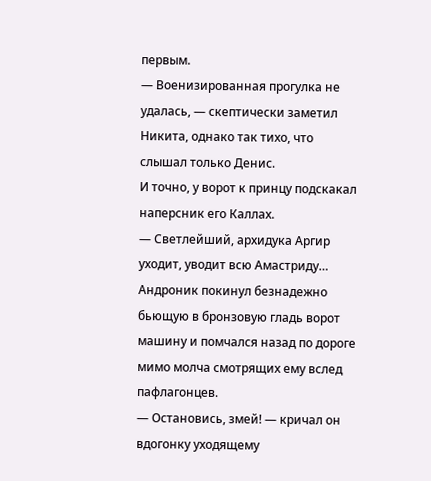первым.
— Военизированная прогулка не удалась, — скептически заметил Никита, однако так тихо, что слышал только Денис.
И точно, у ворот к принцу подскакал наперсник его Каллах.
— Светлейший, архидука Аргир уходит, уводит всю Амастриду…
Андроник покинул безнадежно бьющую в бронзовую гладь ворот машину и помчался назад по дороге мимо молча смотрящих ему вслед пафлагонцев.
— Остановись, змей! — кричал он вдогонку уходящему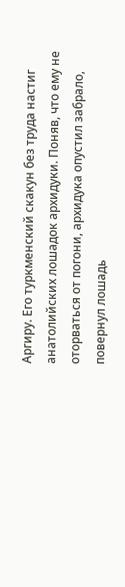Аргиру. Его туркменский скакун без труда настиг анатолийских лошадок архидуки. Поняв, что ему не оторваться от погони, архидука опустил забрало, повернул лошадь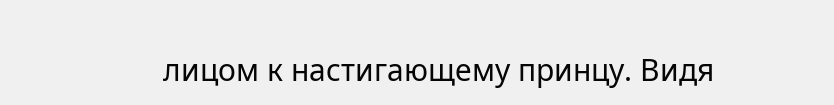лицом к настигающему принцу. Видя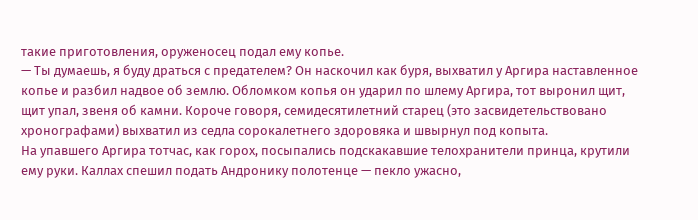такие приготовления, оруженосец подал ему копье.
— Ты думаешь, я буду драться с предателем? Он наскочил как буря, выхватил у Аргира наставленное копье и разбил надвое об землю. Обломком копья он ударил по шлему Аргира, тот выронил щит, щит упал, звеня об камни. Короче говоря, семидесятилетний старец (это засвидетельствовано хронографами) выхватил из седла сорокалетнего здоровяка и швырнул под копыта.
На упавшего Аргира тотчас, как горох, посыпались подскакавшие телохранители принца, крутили ему руки. Каллах спешил подать Андронику полотенце — пекло ужасно,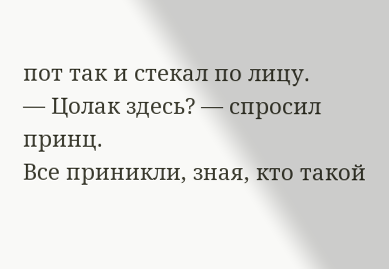пот так и стекал по лицу.
— Цолак здесь? — спросил принц.
Все приникли, зная, кто такой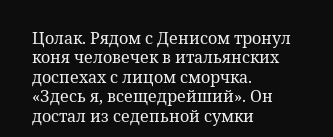Цолак. Рядом с Денисом тронул коня человечек в итальянских доспехах с лицом сморчка. «Здесь я, всещедрейший». Он достал из седепьной сумки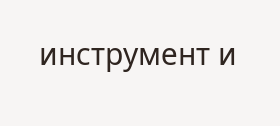инструмент и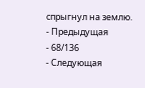спрыгнул на землю.
- Предыдущая
- 68/136
- Следующая